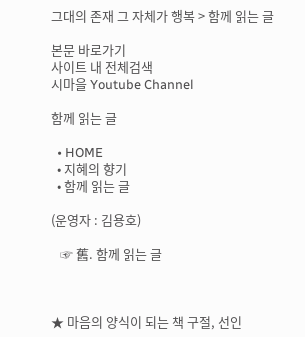그대의 존재 그 자체가 행복 > 함께 읽는 글

본문 바로가기
사이트 내 전체검색
시마을 Youtube Channel

함께 읽는 글

  • HOME
  • 지혜의 향기
  • 함께 읽는 글

(운영자 : 김용호)

   ☞ 舊. 함께 읽는 글



★ 마음의 양식이 되는 책 구절, 선인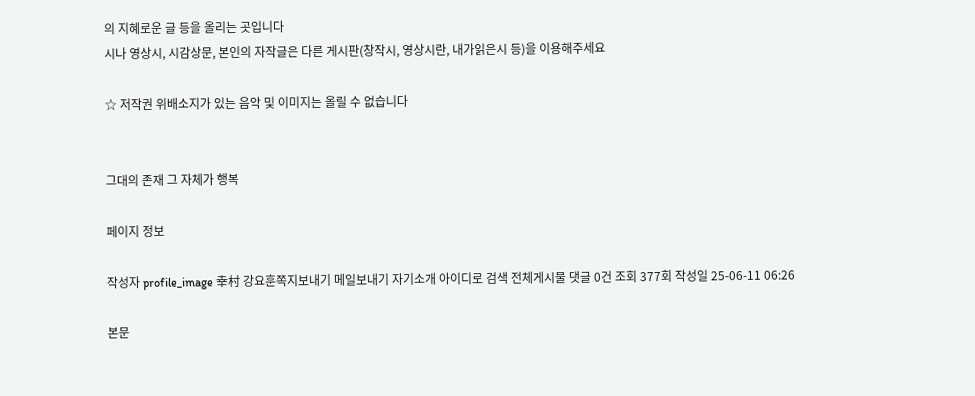의 지혜로운 글 등을 올리는 곳입니다
시나 영상시, 시감상문, 본인의 자작글은 다른 게시판(창작시, 영상시란, 내가읽은시 등)을 이용해주세요

☆ 저작권 위배소지가 있는 음악 및 이미지는 올릴 수 없습니다


그대의 존재 그 자체가 행복

페이지 정보

작성자 profile_image 幸村 강요훈쪽지보내기 메일보내기 자기소개 아이디로 검색 전체게시물 댓글 0건 조회 377회 작성일 25-06-11 06:26

본문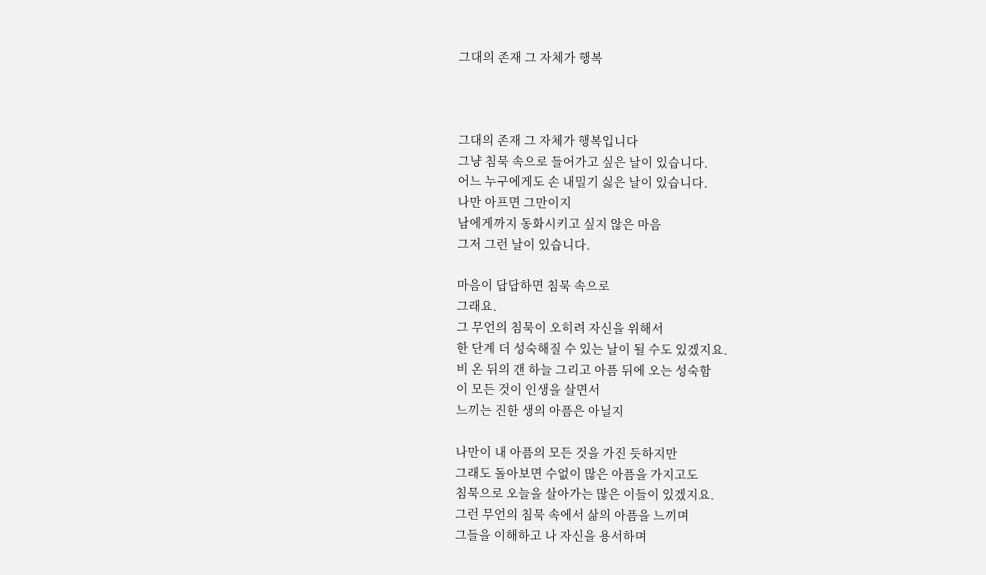그대의 존재 그 자체가 행복



그대의 존재 그 자체가 행복입니다
그냥 침묵 속으로 들어가고 싶은 날이 있습니다.
어느 누구에게도 손 내밀기 싫은 날이 있습니다.
나만 아프면 그만이지
남에게까지 동화시키고 싶지 않은 마음
그저 그런 날이 있습니다.

마음이 답답하면 침묵 속으로
그래요.
그 무언의 침묵이 오히려 자신을 위해서
한 단계 더 성숙해질 수 있는 날이 될 수도 있겠지요.
비 온 뒤의 갠 하늘 그리고 아픔 뒤에 오는 성숙함
이 모든 것이 인생을 살면서
느끼는 진한 생의 아픔은 아닐지

나만이 내 아픔의 모든 것을 가진 듯하지만
그래도 돌아보면 수없이 많은 아픔을 가지고도
침묵으로 오늘을 살아가는 많은 이들이 있겠지요.
그런 무언의 침묵 속에서 삶의 아픔을 느끼며
그들을 이해하고 나 자신을 용서하며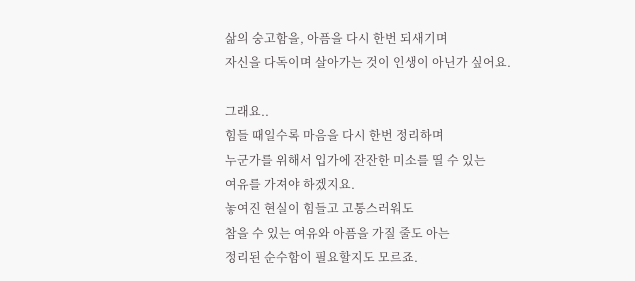삶의 숭고함을, 아픔을 다시 한번 되새기며
자신을 다독이며 살아가는 것이 인생이 아닌가 싶어요.

그래요..
힘들 때일수록 마음을 다시 한번 정리하며
누군가를 위해서 입가에 잔잔한 미소를 띨 수 있는
여유를 가져야 하겠지요.
놓여진 현실이 힘들고 고통스러워도
참을 수 있는 여유와 아픔을 가질 줄도 아는
정리된 순수함이 필요할지도 모르죠.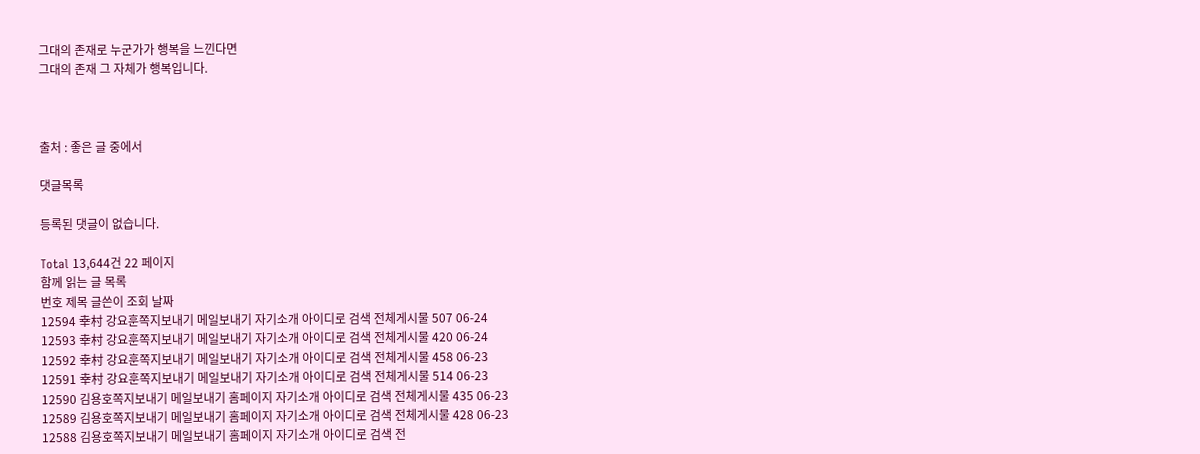그대의 존재로 누군가가 행복을 느낀다면
그대의 존재 그 자체가 행복입니다.



출처 : 좋은 글 중에서

댓글목록

등록된 댓글이 없습니다.

Total 13,644건 22 페이지
함께 읽는 글 목록
번호 제목 글쓴이 조회 날짜
12594 幸村 강요훈쪽지보내기 메일보내기 자기소개 아이디로 검색 전체게시물 507 06-24
12593 幸村 강요훈쪽지보내기 메일보내기 자기소개 아이디로 검색 전체게시물 420 06-24
12592 幸村 강요훈쪽지보내기 메일보내기 자기소개 아이디로 검색 전체게시물 458 06-23
12591 幸村 강요훈쪽지보내기 메일보내기 자기소개 아이디로 검색 전체게시물 514 06-23
12590 김용호쪽지보내기 메일보내기 홈페이지 자기소개 아이디로 검색 전체게시물 435 06-23
12589 김용호쪽지보내기 메일보내기 홈페이지 자기소개 아이디로 검색 전체게시물 428 06-23
12588 김용호쪽지보내기 메일보내기 홈페이지 자기소개 아이디로 검색 전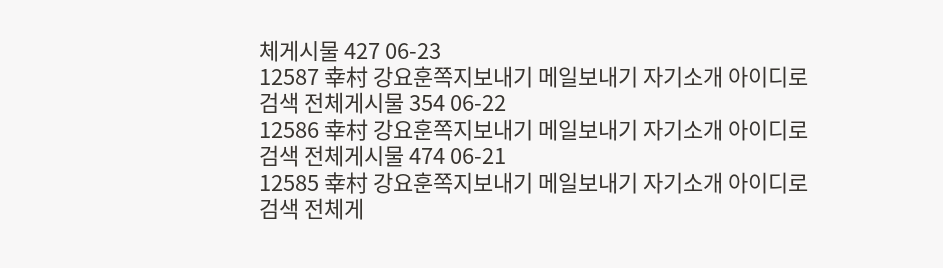체게시물 427 06-23
12587 幸村 강요훈쪽지보내기 메일보내기 자기소개 아이디로 검색 전체게시물 354 06-22
12586 幸村 강요훈쪽지보내기 메일보내기 자기소개 아이디로 검색 전체게시물 474 06-21
12585 幸村 강요훈쪽지보내기 메일보내기 자기소개 아이디로 검색 전체게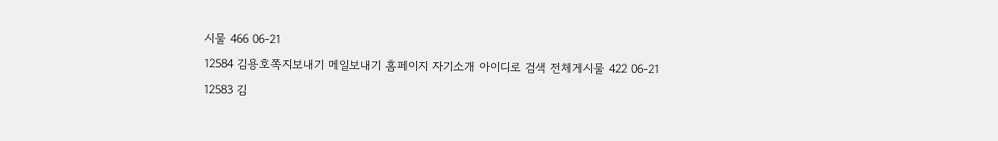시물 466 06-21
12584 김용호쪽지보내기 메일보내기 홈페이지 자기소개 아이디로 검색 전체게시물 422 06-21
12583 김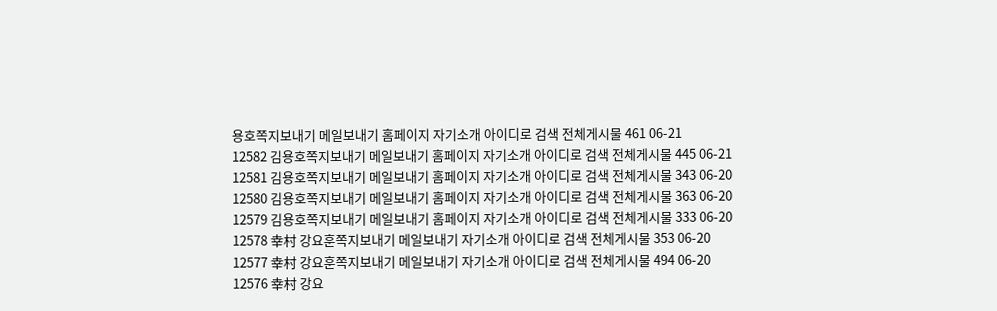용호쪽지보내기 메일보내기 홈페이지 자기소개 아이디로 검색 전체게시물 461 06-21
12582 김용호쪽지보내기 메일보내기 홈페이지 자기소개 아이디로 검색 전체게시물 445 06-21
12581 김용호쪽지보내기 메일보내기 홈페이지 자기소개 아이디로 검색 전체게시물 343 06-20
12580 김용호쪽지보내기 메일보내기 홈페이지 자기소개 아이디로 검색 전체게시물 363 06-20
12579 김용호쪽지보내기 메일보내기 홈페이지 자기소개 아이디로 검색 전체게시물 333 06-20
12578 幸村 강요훈쪽지보내기 메일보내기 자기소개 아이디로 검색 전체게시물 353 06-20
12577 幸村 강요훈쪽지보내기 메일보내기 자기소개 아이디로 검색 전체게시물 494 06-20
12576 幸村 강요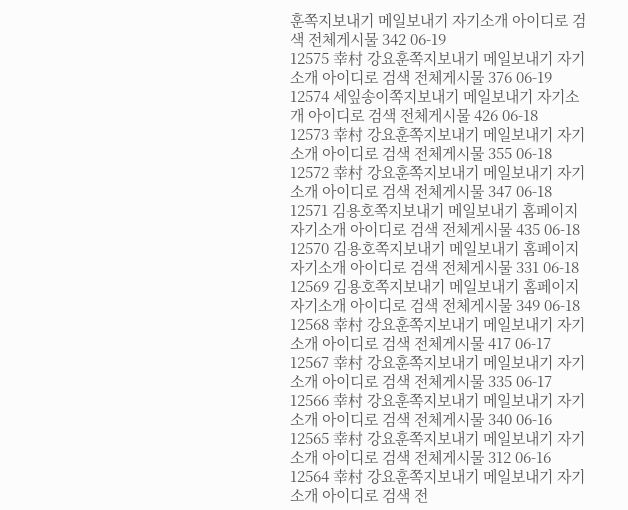훈쪽지보내기 메일보내기 자기소개 아이디로 검색 전체게시물 342 06-19
12575 幸村 강요훈쪽지보내기 메일보내기 자기소개 아이디로 검색 전체게시물 376 06-19
12574 세잎송이쪽지보내기 메일보내기 자기소개 아이디로 검색 전체게시물 426 06-18
12573 幸村 강요훈쪽지보내기 메일보내기 자기소개 아이디로 검색 전체게시물 355 06-18
12572 幸村 강요훈쪽지보내기 메일보내기 자기소개 아이디로 검색 전체게시물 347 06-18
12571 김용호쪽지보내기 메일보내기 홈페이지 자기소개 아이디로 검색 전체게시물 435 06-18
12570 김용호쪽지보내기 메일보내기 홈페이지 자기소개 아이디로 검색 전체게시물 331 06-18
12569 김용호쪽지보내기 메일보내기 홈페이지 자기소개 아이디로 검색 전체게시물 349 06-18
12568 幸村 강요훈쪽지보내기 메일보내기 자기소개 아이디로 검색 전체게시물 417 06-17
12567 幸村 강요훈쪽지보내기 메일보내기 자기소개 아이디로 검색 전체게시물 335 06-17
12566 幸村 강요훈쪽지보내기 메일보내기 자기소개 아이디로 검색 전체게시물 340 06-16
12565 幸村 강요훈쪽지보내기 메일보내기 자기소개 아이디로 검색 전체게시물 312 06-16
12564 幸村 강요훈쪽지보내기 메일보내기 자기소개 아이디로 검색 전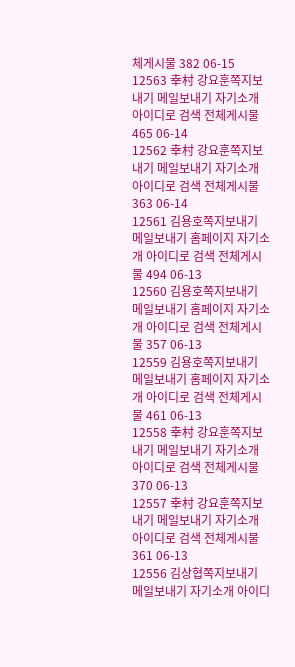체게시물 382 06-15
12563 幸村 강요훈쪽지보내기 메일보내기 자기소개 아이디로 검색 전체게시물 465 06-14
12562 幸村 강요훈쪽지보내기 메일보내기 자기소개 아이디로 검색 전체게시물 363 06-14
12561 김용호쪽지보내기 메일보내기 홈페이지 자기소개 아이디로 검색 전체게시물 494 06-13
12560 김용호쪽지보내기 메일보내기 홈페이지 자기소개 아이디로 검색 전체게시물 357 06-13
12559 김용호쪽지보내기 메일보내기 홈페이지 자기소개 아이디로 검색 전체게시물 461 06-13
12558 幸村 강요훈쪽지보내기 메일보내기 자기소개 아이디로 검색 전체게시물 370 06-13
12557 幸村 강요훈쪽지보내기 메일보내기 자기소개 아이디로 검색 전체게시물 361 06-13
12556 김상협쪽지보내기 메일보내기 자기소개 아이디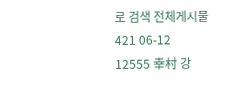로 검색 전체게시물 421 06-12
12555 幸村 강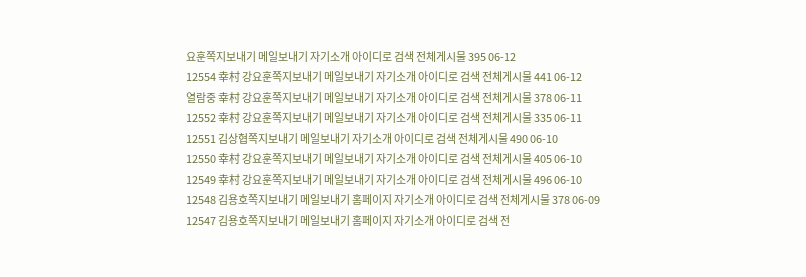요훈쪽지보내기 메일보내기 자기소개 아이디로 검색 전체게시물 395 06-12
12554 幸村 강요훈쪽지보내기 메일보내기 자기소개 아이디로 검색 전체게시물 441 06-12
열람중 幸村 강요훈쪽지보내기 메일보내기 자기소개 아이디로 검색 전체게시물 378 06-11
12552 幸村 강요훈쪽지보내기 메일보내기 자기소개 아이디로 검색 전체게시물 335 06-11
12551 김상협쪽지보내기 메일보내기 자기소개 아이디로 검색 전체게시물 490 06-10
12550 幸村 강요훈쪽지보내기 메일보내기 자기소개 아이디로 검색 전체게시물 405 06-10
12549 幸村 강요훈쪽지보내기 메일보내기 자기소개 아이디로 검색 전체게시물 496 06-10
12548 김용호쪽지보내기 메일보내기 홈페이지 자기소개 아이디로 검색 전체게시물 378 06-09
12547 김용호쪽지보내기 메일보내기 홈페이지 자기소개 아이디로 검색 전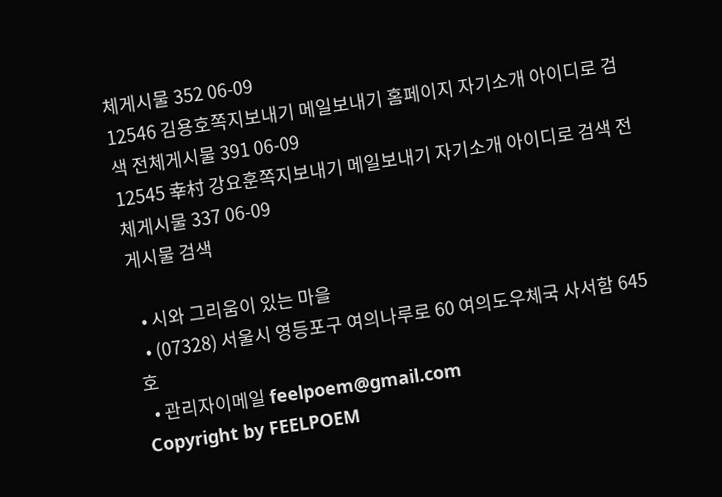체게시물 352 06-09
12546 김용호쪽지보내기 메일보내기 홈페이지 자기소개 아이디로 검색 전체게시물 391 06-09
12545 幸村 강요훈쪽지보내기 메일보내기 자기소개 아이디로 검색 전체게시물 337 06-09
게시물 검색

  • 시와 그리움이 있는 마을
  • (07328) 서울시 영등포구 여의나루로 60 여의도우체국 사서함 645호
  • 관리자이메일 feelpoem@gmail.com
Copyright by FEELPOEM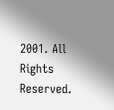2001. All Rights Reserved.